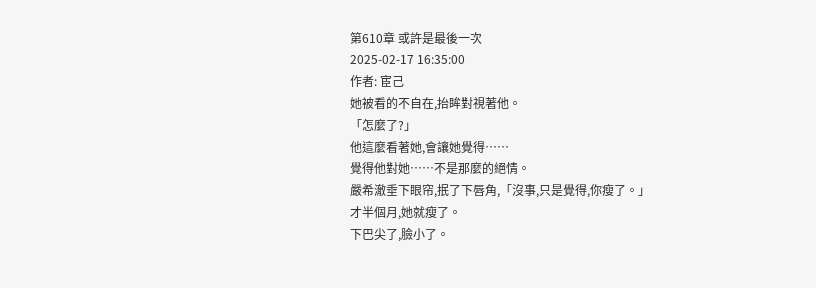第610章 或許是最後一次
2025-02-17 16:35:00
作者: 宦己
她被看的不自在,抬眸對視著他。
「怎麼了?」
他這麼看著她,會讓她覺得……
覺得他對她……不是那麼的絕情。
嚴希澈垂下眼帘,抿了下唇角,「沒事,只是覺得,你瘦了。」
才半個月,她就瘦了。
下巴尖了,臉小了。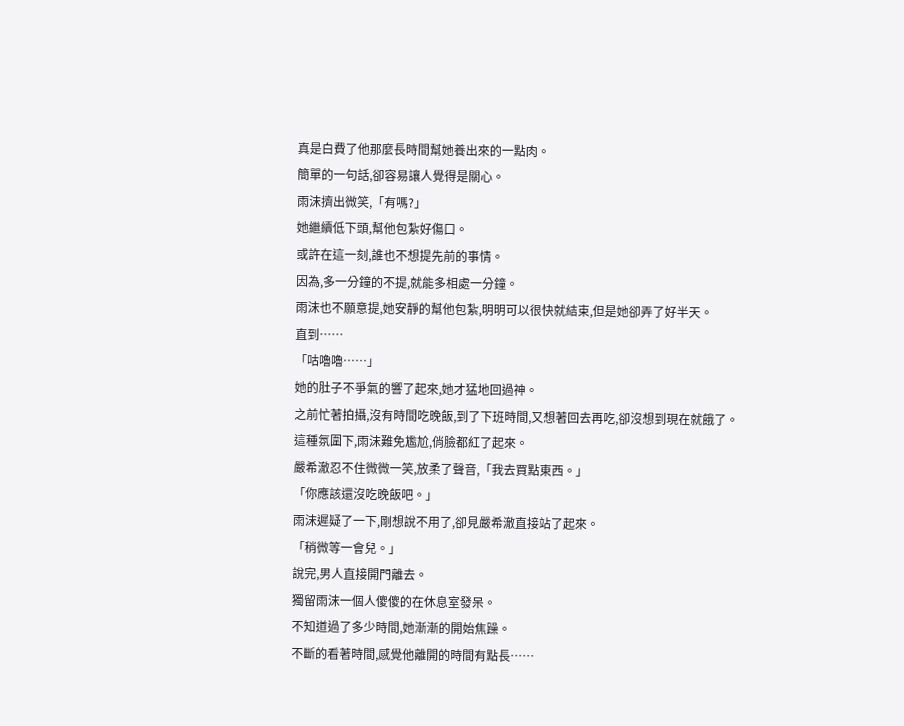真是白費了他那麼長時間幫她養出來的一點肉。
簡單的一句話,卻容易讓人覺得是關心。
雨沫擠出微笑,「有嗎?」
她繼續低下頭,幫他包紮好傷口。
或許在這一刻,誰也不想提先前的事情。
因為,多一分鐘的不提,就能多相處一分鐘。
雨沫也不願意提,她安靜的幫他包紮,明明可以很快就結束,但是她卻弄了好半天。
直到……
「咕嚕嚕……」
她的肚子不爭氣的響了起來,她才猛地回過神。
之前忙著拍攝,沒有時間吃晚飯,到了下班時間,又想著回去再吃,卻沒想到現在就餓了。
這種氛圍下,雨沫難免尷尬,俏臉都紅了起來。
嚴希澈忍不住微微一笑,放柔了聲音,「我去買點東西。」
「你應該還沒吃晚飯吧。」
雨沫遲疑了一下,剛想說不用了,卻見嚴希澈直接站了起來。
「稍微等一會兒。」
說完,男人直接開門離去。
獨留雨沫一個人傻傻的在休息室發呆。
不知道過了多少時間,她漸漸的開始焦躁。
不斷的看著時間,感覺他離開的時間有點長……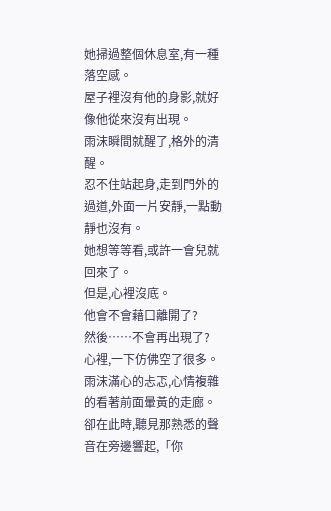她掃過整個休息室,有一種落空感。
屋子裡沒有他的身影,就好像他從來沒有出現。
雨沫瞬間就醒了,格外的清醒。
忍不住站起身,走到門外的過道,外面一片安靜,一點動靜也沒有。
她想等等看,或許一會兒就回來了。
但是,心裡沒底。
他會不會藉口離開了?
然後……不會再出現了?
心裡,一下仿佛空了很多。
雨沫滿心的忐忑,心情複雜的看著前面暈黃的走廊。
卻在此時,聽見那熟悉的聲音在旁邊響起,「你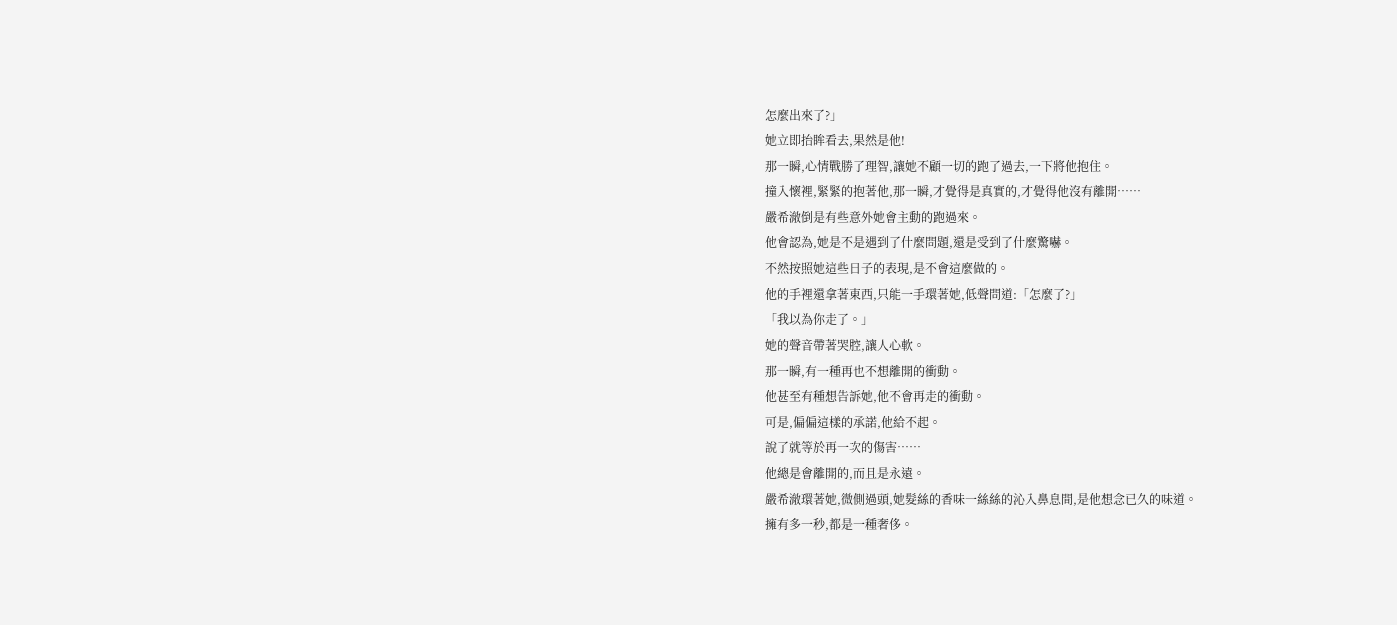怎麼出來了?」
她立即抬眸看去,果然是他!
那一瞬,心情戰勝了理智,讓她不顧一切的跑了過去,一下將他抱住。
撞入懷裡,緊緊的抱著他,那一瞬,才覺得是真實的,才覺得他沒有離開……
嚴希澈倒是有些意外她會主動的跑過來。
他會認為,她是不是遇到了什麼問題,還是受到了什麼驚嚇。
不然按照她這些日子的表現,是不會這麼做的。
他的手裡還拿著東西,只能一手環著她,低聲問道:「怎麼了?」
「我以為你走了。」
她的聲音帶著哭腔,讓人心軟。
那一瞬,有一種再也不想離開的衝動。
他甚至有種想告訴她,他不會再走的衝動。
可是,偏偏這樣的承諾,他給不起。
說了就等於再一次的傷害……
他總是會離開的,而且是永遠。
嚴希澈環著她,微側過頭,她髮絲的香味一絲絲的沁入鼻息間,是他想念已久的味道。
擁有多一秒,都是一種奢侈。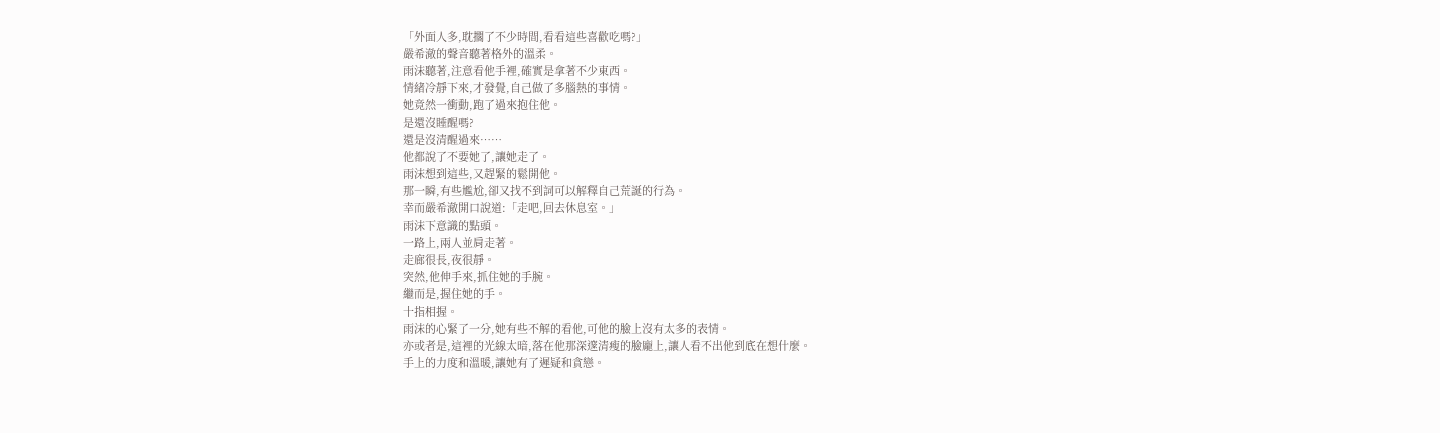「外面人多,耽擱了不少時間,看看這些喜歡吃嗎?」
嚴希澈的聲音聽著格外的溫柔。
雨沫聽著,注意看他手裡,確實是拿著不少東西。
情緒冷靜下來,才發覺,自己做了多腦熱的事情。
她竟然一衝動,跑了過來抱住他。
是還沒睡醒嗎?
還是沒清醒過來……
他都說了不要她了,讓她走了。
雨沫想到這些,又趕緊的鬆開他。
那一瞬,有些尷尬,卻又找不到詞可以解釋自己荒誕的行為。
幸而嚴希澈開口說道:「走吧,回去休息室。」
雨沫下意識的點頭。
一路上,兩人並肩走著。
走廊很長,夜很靜。
突然,他伸手來,抓住她的手腕。
繼而是,握住她的手。
十指相握。
雨沫的心緊了一分,她有些不解的看他,可他的臉上沒有太多的表情。
亦或者是,這裡的光線太暗,落在他那深邃清瘦的臉龐上,讓人看不出他到底在想什麼。
手上的力度和溫暖,讓她有了遲疑和貪戀。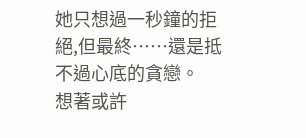她只想過一秒鐘的拒絕,但最終……還是抵不過心底的貪戀。
想著或許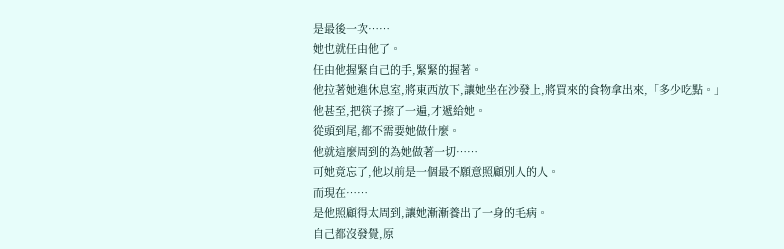是最後一次……
她也就任由他了。
任由他握緊自己的手,緊緊的握著。
他拉著她進休息室,將東西放下,讓她坐在沙發上,將買來的食物拿出來,「多少吃點。」
他甚至,把筷子擦了一遍,才遞給她。
從頭到尾,都不需要她做什麼。
他就這麼周到的為她做著一切……
可她竟忘了,他以前是一個最不願意照顧別人的人。
而現在……
是他照顧得太周到,讓她漸漸養出了一身的毛病。
自己都沒發覺,原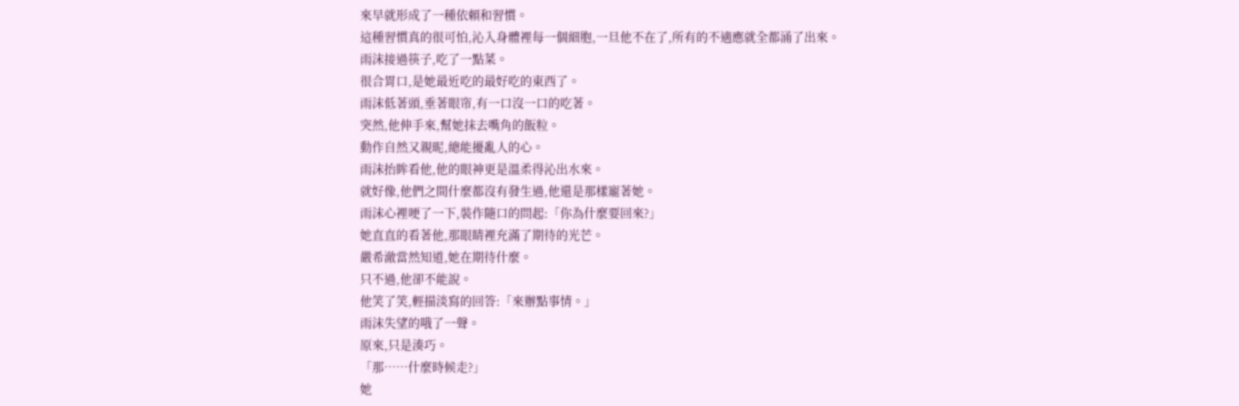來早就形成了一種依賴和習慣。
這種習慣真的很可怕,沁入身體裡每一個細胞,一旦他不在了,所有的不適應就全都涌了出來。
雨沫接過筷子,吃了一點菜。
很合胃口,是她最近吃的最好吃的東西了。
雨沫低著頭,垂著眼帘,有一口沒一口的吃著。
突然,他伸手來,幫她抹去嘴角的飯粒。
動作自然又親昵,總能擾亂人的心。
雨沫抬眸看他,他的眼神更是溫柔得沁出水來。
就好像,他們之間什麼都沒有發生過,他還是那樣寵著她。
雨沫心裡哽了一下,裝作隨口的問起:「你為什麼要回來?」
她直直的看著他,那眼睛裡充滿了期待的光芒。
嚴希澈當然知道,她在期待什麼。
只不過,他卻不能說。
他笑了笑,輕描淡寫的回答:「來辦點事情。」
雨沫失望的哦了一聲。
原來,只是湊巧。
「那……什麼時候走?」
她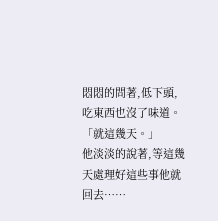悶悶的問著,低下頭,吃東西也沒了味道。
「就這幾天。」
他淡淡的說著,等這幾天處理好這些事他就回去……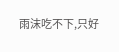雨沫吃不下,只好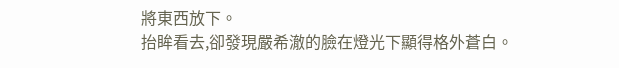將東西放下。
抬眸看去,卻發現嚴希澈的臉在燈光下顯得格外蒼白。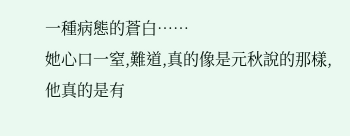一種病態的蒼白……
她心口一窒,難道,真的像是元秋說的那樣,他真的是有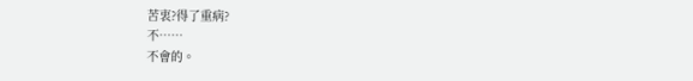苦衷?得了重病?
不……
不會的。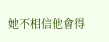她不相信他會得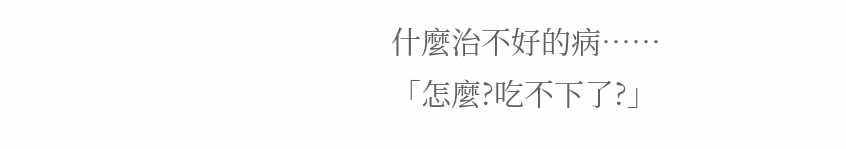什麼治不好的病……
「怎麼?吃不下了?」